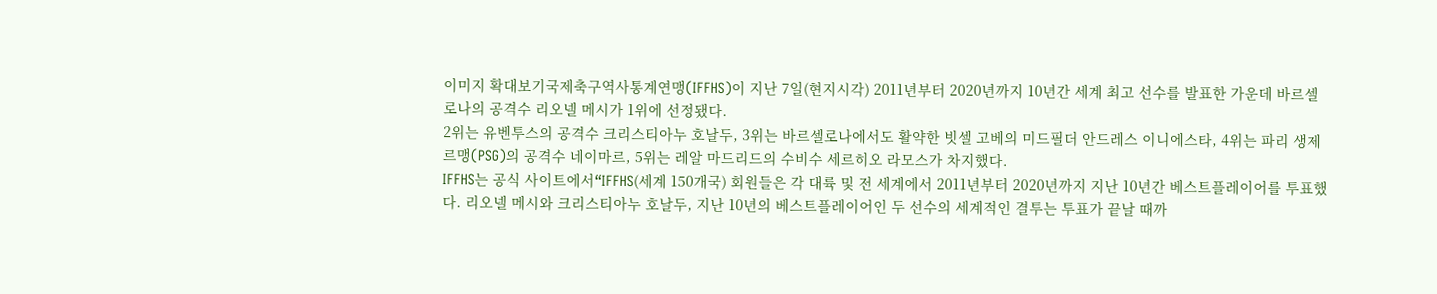이미지 확대보기국제축구역사통계연맹(IFFHS)이 지난 7일(현지시각) 2011년부터 2020년까지 10년간 세계 최고 선수를 발표한 가운데 바르셀로나의 공격수 리오넬 메시가 1위에 선정됐다.
2위는 유벤투스의 공격수 크리스티아누 호날두, 3위는 바르셀로나에서도 활약한 빗셀 고베의 미드필더 안드레스 이니에스타, 4위는 파리 생제르맹(PSG)의 공격수 네이마르, 5위는 레알 마드리드의 수비수 세르히오 라모스가 차지했다.
IFFHS는 공식 사이트에서“IFFHS(세계 150개국) 회원들은 각 대륙 및 전 세계에서 2011년부터 2020년까지 지난 10년간 베스트플레이어를 투표했다. 리오넬 메시와 크리스티아누 호날두, 지난 10년의 베스트플레이어인 두 선수의 세계적인 결투는 투표가 끝날 때까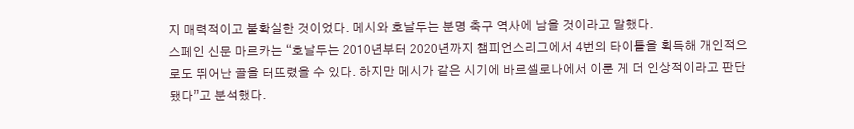지 매력적이고 불확실한 것이었다. 메시와 호날두는 분명 축구 역사에 남을 것이라고 말했다.
스페인 신문 마르카는 “호날두는 2010년부터 2020년까지 챔피언스리그에서 4번의 타이틀을 획득해 개인적으로도 뛰어난 골을 터뜨렸을 수 있다. 하지만 메시가 같은 시기에 바르셀로나에서 이룬 게 더 인상적이라고 판단됐다”고 분석했다.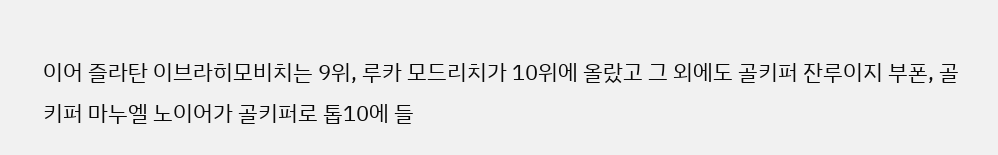이어 즐라탄 이브라히모비치는 9위, 루카 모드리치가 10위에 올랐고 그 외에도 골키퍼 잔루이지 부폰, 골키퍼 마누엘 노이어가 골키퍼로 톱10에 들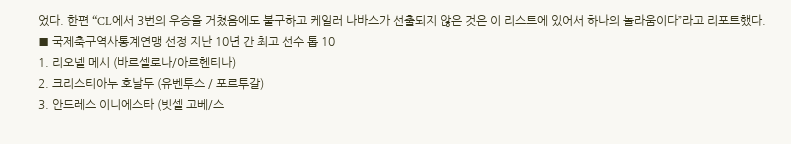었다. 한편 “CL에서 3번의 우승을 거쳤음에도 불구하고 케일러 나바스가 선출되지 않은 것은 이 리스트에 있어서 하나의 놀라움이다”라고 리포트했다.
■ 국제축구역사통계연맹 선정 지난 10년 간 최고 선수 톱 10
1. 리오넬 메시 (바르셀로나/아르헨티나)
2. 크리스티아누 호날두 (유벤투스 / 포르투갈)
3. 안드레스 이니에스타 (빗셀 고베/스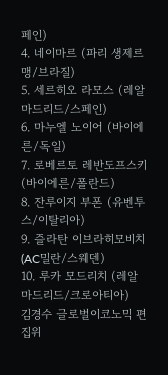페인)
4. 네이마르 (파리 생제르맹/브라질)
5. 세르히오 라모스 (레알 마드리드/스페인)
6. 마누엘 노이어 (바이에른/독일)
7. 로베르토 레반도프스키 (바이에른/폴란드)
8. 잔루이지 부폰 (유벤투스/이탈리아)
9. 즐라탄 이브라히모비치 (AC밀란/스웨덴)
10. 루카 모드리치 (레알 마드리드/크로아티아)
김경수 글로벌이코노믹 편집위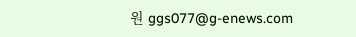원 ggs077@g-enews.com